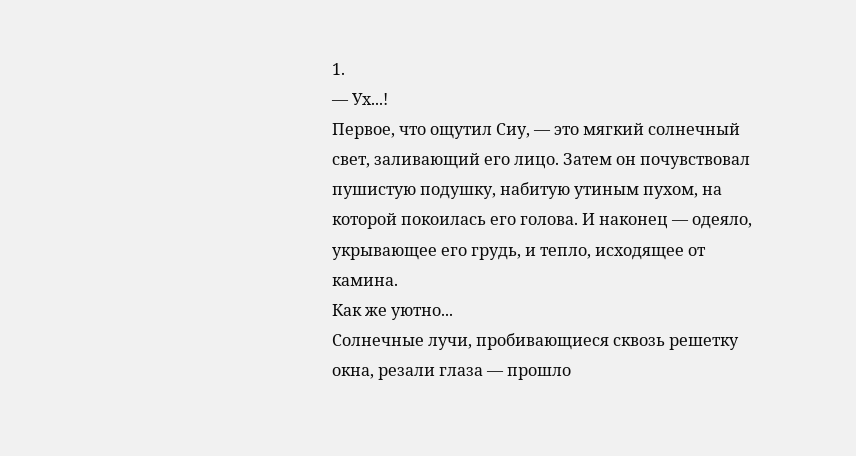1.
— Ух...!
Первое, что ощутил Сиу, — это мягкий солнечный свет, заливающий его лицо. Затем он почувствовал пушистую подушку, набитую утиным пухом, на которой покоилась его голова. И наконец — одеяло, укрывающее его грудь, и тепло, исходящее от камина.
Как же уютно...
Солнечные лучи, пробивающиеся сквозь решетку окна, резали глаза — прошло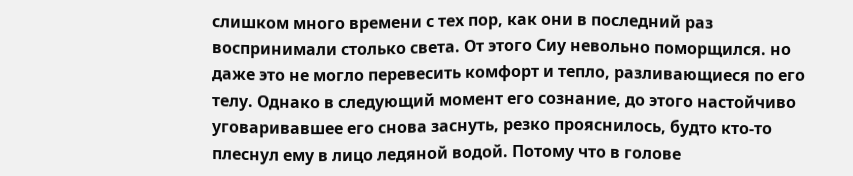слишком много времени с тех пор, как они в последний раз воспринимали столько света. От этого Сиу невольно поморщился. но даже это не могло перевесить комфорт и тепло, разливающиеся по его телу. Однако в следующий момент его сознание, до этого настойчиво уговаривавшее его снова заснуть, резко прояснилось, будто кто-то плеснул ему в лицо ледяной водой. Потому что в голове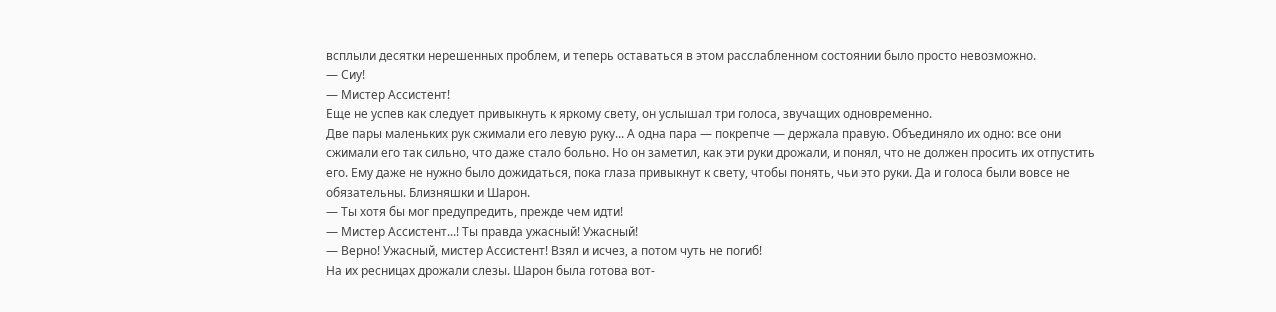всплыли десятки нерешенных проблем, и теперь оставаться в этом расслабленном состоянии было просто невозможно.
— Сиу!
— Мистер Ассистент!
Еще не успев как следует привыкнуть к яркому свету, он услышал три голоса, звучащих одновременно.
Две пары маленьких рук сжимали его левую руку... А одна пара — покрепче — держала правую. Объединяло их одно: все они сжимали его так сильно, что даже стало больно. Но он заметил, как эти руки дрожали, и понял, что не должен просить их отпустить его. Ему даже не нужно было дожидаться, пока глаза привыкнут к свету, чтобы понять, чьи это руки. Да и голоса были вовсе не обязательны. Близняшки и Шарон.
— Ты хотя бы мог предупредить, прежде чем идти!
— Мистер Ассистент...! Ты правда ужасный! Ужасный!
— Верно! Ужасный, мистер Ассистент! Взял и исчез, а потом чуть не погиб!
На их ресницах дрожали слезы. Шарон была готова вот-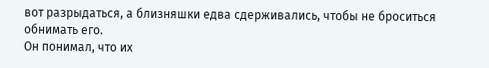вот разрыдаться, а близняшки едва сдерживались, чтобы не броситься обнимать его.
Он понимал, что их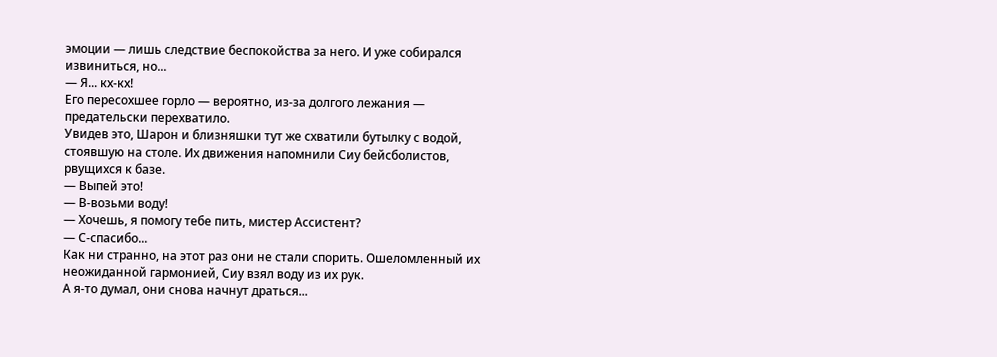эмоции — лишь следствие беспокойства за него. И уже собирался извиниться, но...
— Я... кх-кх!
Его пересохшее горло — вероятно, из-за долгого лежания — предательски перехватило.
Увидев это, Шарон и близняшки тут же схватили бутылку с водой, стоявшую на столе. Их движения напомнили Сиу бейсболистов, рвущихся к базе.
— Выпей это!
— В-возьми воду!
— Хочешь, я помогу тебе пить, мистер Ассистент?
— С-спасибо...
Как ни странно, на этот раз они не стали спорить. Ошеломленный их неожиданной гармонией, Сиу взял воду из их рук.
А я-то думал, они снова начнут драться...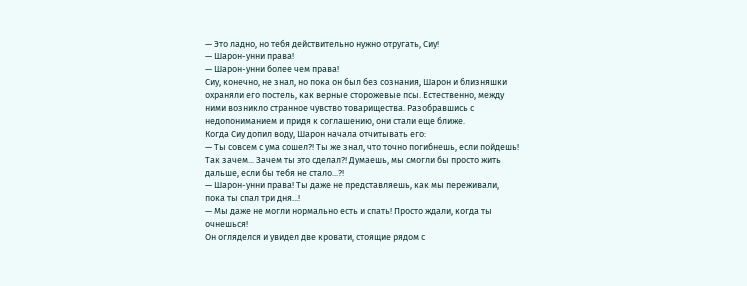— Это ладно, но тебя действительно нужно отругать, Сиу!
— Шарон-унни права!
— Шарон-унни более чем права!
Сиу, конечно, не знал, но пока он был без сознания, Шарон и близняшки охраняли его постель, как верные сторожевые псы. Естественно, между ними возникло странное чувство товарищества. Разобравшись с недопониманием и придя к соглашению, они стали еще ближе.
Когда Сиу допил воду, Шарон начала отчитывать его:
— Ты совсем с ума сошел?! Ты же знал, что точно погибнешь, если пойдешь! Так зачем... Зачем ты это сделал?! Думаешь, мы смогли бы просто жить дальше, если бы тебя не стало...?!
— Шарон-унни права! Ты даже не представляешь, как мы переживали, пока ты спал три дня...!
— Мы даже не могли нормально есть и спать! Просто ждали, когда ты очнешься!
Он огляделся и увидел две кровати, стоящие рядом с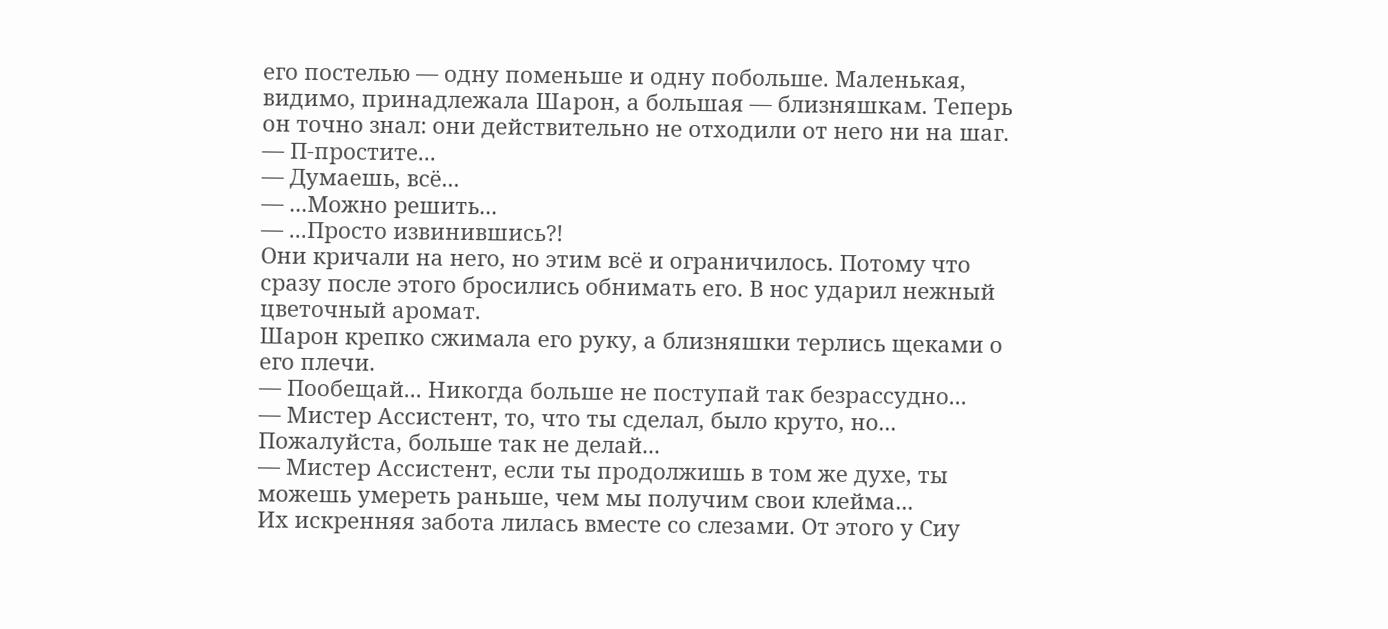его постелью — одну поменьше и одну побольше. Маленькая, видимо, принадлежала Шарон, а большая — близняшкам. Теперь он точно знал: они действительно не отходили от него ни на шаг.
— П-простите...
— Думаешь, всё...
— ...Можно решить...
— ...Просто извинившись?!
Они кричали на него, но этим всё и ограничилось. Потому что сразу после этого бросились обнимать его. В нос ударил нежный цветочный аромат.
Шарон крепко сжимала его руку, а близняшки терлись щеками о его плечи.
— Пообещай... Никогда больше не поступай так безрассудно...
— Мистер Ассистент, то, что ты сделал, было круто, но... Пожалуйста, больше так не делай...
— Мистер Ассистент, если ты продолжишь в том же духе, ты можешь умереть раньше, чем мы получим свои клейма...
Их искренняя забота лилась вместе со слезами. От этого у Сиу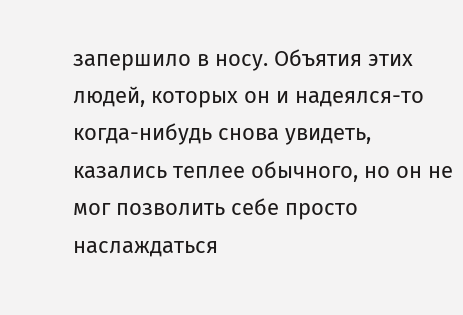запершило в носу. Объятия этих людей, которых он и надеялся-то когда-нибудь снова увидеть, казались теплее обычного, но он не мог позволить себе просто наслаждаться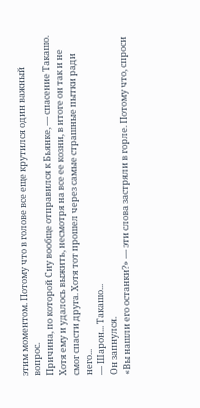этим моментом. Потому что в голове все еще крутился один важный вопрос.
Причина, по которой Сиу вообще отправился к Бьянке, — спасение Такашо. Хотя ему и удалось выжить, несмотря на все ее козни, в итоге он так и не смог спасти друга. Хотя тот прошел через самые страшные пытки ради него...
— Шарон... Такашо...
Он запнулся.
«Вы нашли его останки?» — эти слова застряли в горле. Потому что, спроси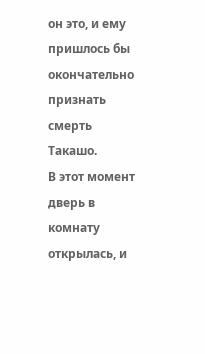он это, и ему пришлось бы окончательно признать смерть Такашо.
В этот момент дверь в комнату открылась, и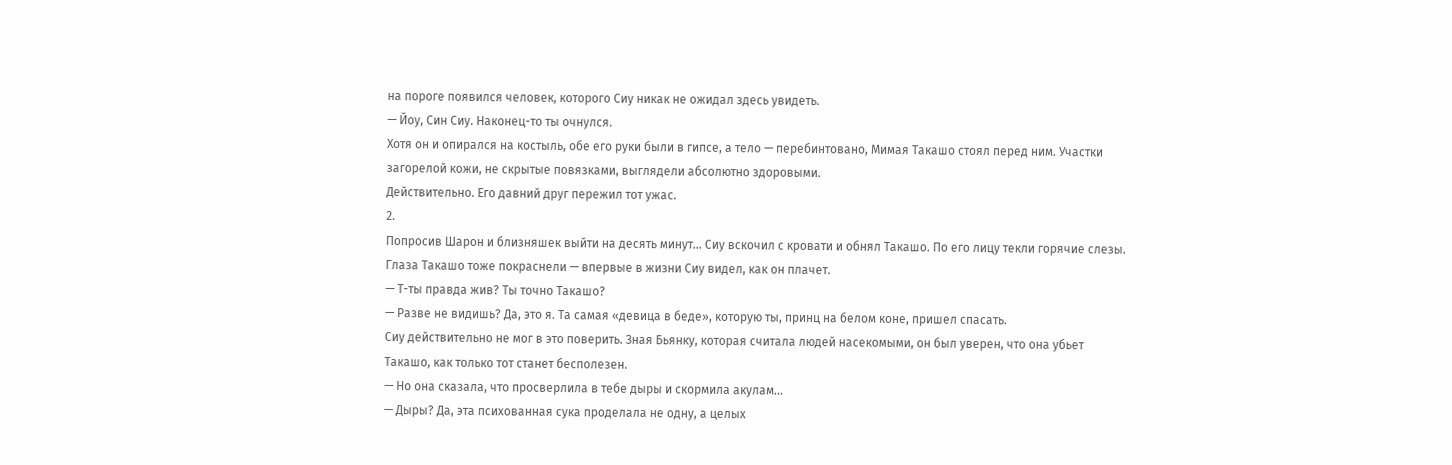на пороге появился человек, которого Сиу никак не ожидал здесь увидеть.
— Йоу, Син Сиу. Наконец-то ты очнулся.
Хотя он и опирался на костыль, обе его руки были в гипсе, а тело — перебинтовано, Мимая Такашо стоял перед ним. Участки загорелой кожи, не скрытые повязками, выглядели абсолютно здоровыми.
Действительно. Его давний друг пережил тот ужас.
2.
Попросив Шарон и близняшек выйти на десять минут... Сиу вскочил с кровати и обнял Такашо. По его лицу текли горячие слезы.
Глаза Такашо тоже покраснели — впервые в жизни Сиу видел, как он плачет.
— Т-ты правда жив? Ты точно Такашо?
— Разве не видишь? Да, это я. Та самая «девица в беде», которую ты, принц на белом коне, пришел спасать.
Сиу действительно не мог в это поверить. Зная Бьянку, которая считала людей насекомыми, он был уверен, что она убьет Такашо, как только тот станет бесполезен.
— Но она сказала, что просверлила в тебе дыры и скормила акулам...
— Дыры? Да, эта психованная сука проделала не одну, а целых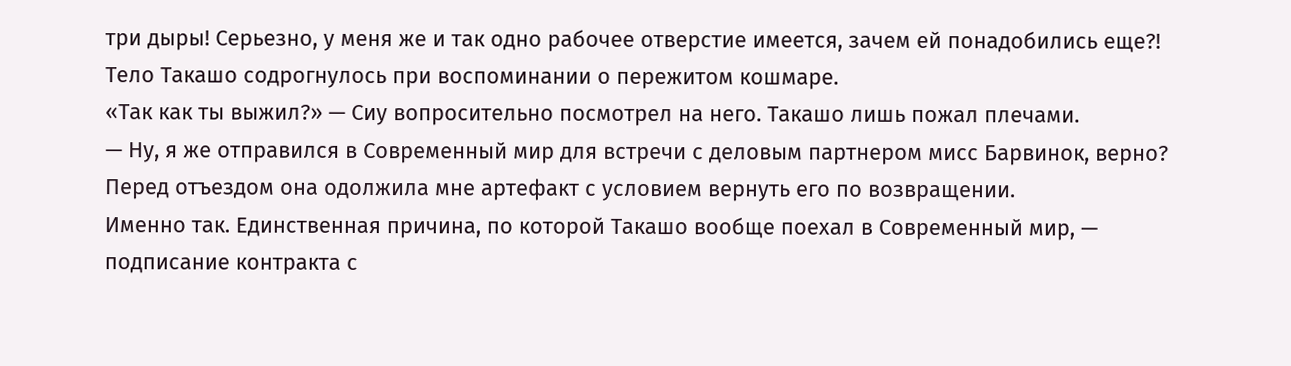три дыры! Серьезно, у меня же и так одно рабочее отверстие имеется, зачем ей понадобились еще?!
Тело Такашо содрогнулось при воспоминании о пережитом кошмаре.
«Так как ты выжил?» — Сиу вопросительно посмотрел на него. Такашо лишь пожал плечами.
— Ну, я же отправился в Современный мир для встречи с деловым партнером мисс Барвинок, верно? Перед отъездом она одолжила мне артефакт с условием вернуть его по возвращении.
Именно так. Единственная причина, по которой Такашо вообще поехал в Современный мир, — подписание контракта с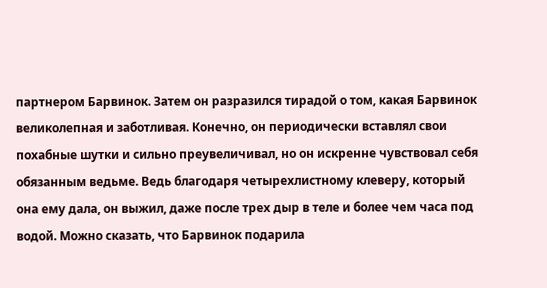партнером Барвинок. Затем он разразился тирадой о том, какая Барвинок великолепная и заботливая. Конечно, он периодически вставлял свои похабные шутки и сильно преувеличивал, но он искренне чувствовал себя обязанным ведьме. Ведь благодаря четырехлистному клеверу, который она ему дала, он выжил, даже после трех дыр в теле и более чем часа под водой. Можно сказать, что Барвинок подарила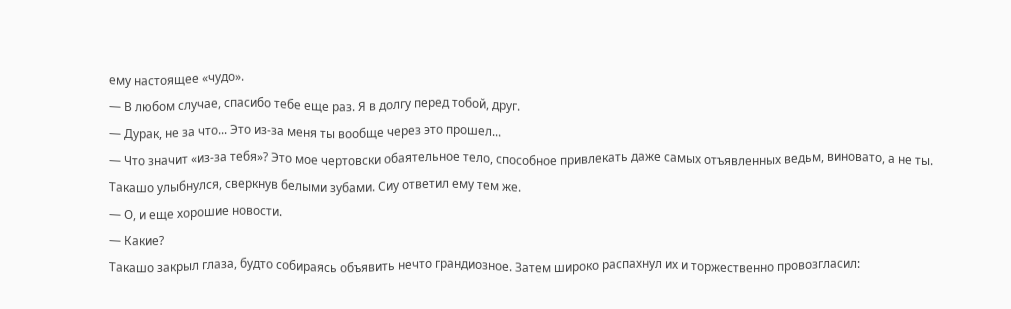ему настоящее «чудо».
— В любом случае, спасибо тебе еще раз. Я в долгу перед тобой, друг.
— Дурак, не за что... Это из-за меня ты вообще через это прошел...
— Что значит «из-за тебя»? Это мое чертовски обаятельное тело, способное привлекать даже самых отъявленных ведьм, виновато, а не ты.
Такашо улыбнулся, сверкнув белыми зубами. Сиу ответил ему тем же.
— О, и еще хорошие новости.
— Какие?
Такашо закрыл глаза, будто собираясь объявить нечто грандиозное. Затем широко распахнул их и торжественно провозгласил: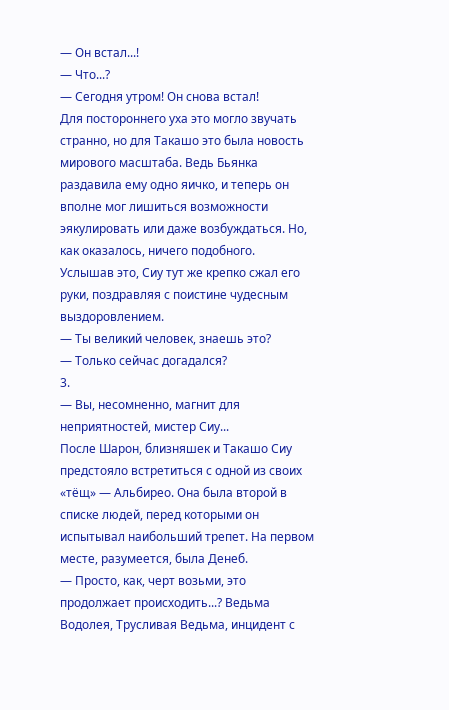— Он встал...!
— Что...?
— Сегодня утром! Он снова встал!
Для постороннего уха это могло звучать странно, но для Такашо это была новость мирового масштаба. Ведь Бьянка раздавила ему одно яичко, и теперь он вполне мог лишиться возможности эякулировать или даже возбуждаться. Но, как оказалось, ничего подобного.
Услышав это, Сиу тут же крепко сжал его руки, поздравляя с поистине чудесным выздоровлением.
— Ты великий человек, знаешь это?
— Только сейчас догадался?
3.
— Вы, несомненно, магнит для неприятностей, мистер Сиу...
После Шарон, близняшек и Такашо Сиу предстояло встретиться с одной из своих «тёщ» — Альбирео. Она была второй в списке людей, перед которыми он испытывал наибольший трепет. На первом месте, разумеется, была Денеб.
— Просто, как, черт возьми, это продолжает происходить...? Ведьма Водолея, Трусливая Ведьма, инцидент с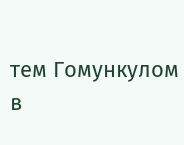тем Гомункулом в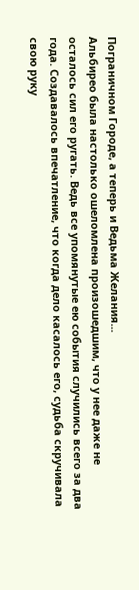Пограничном Городе, а теперь и Ведьма Желания...
Альбирео была настолько ошеломлена произошедшим, что у нее даже не осталось сил его ругать. Ведь все упомянутые ею события случились всего за два года. Создавалось впечатление, что когда дело касалось его, судьба скручивала свою руку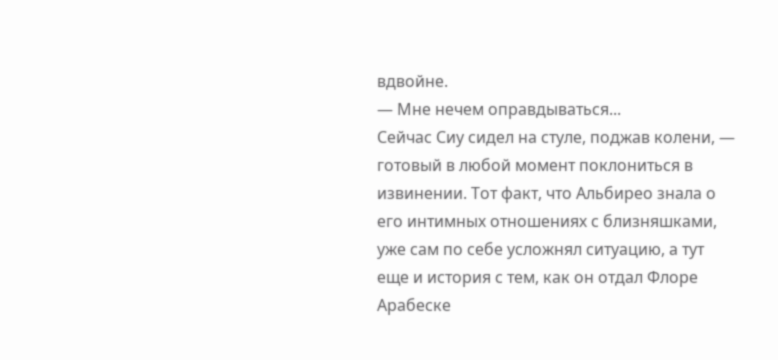вдвойне.
— Мне нечем оправдываться...
Сейчас Сиу сидел на стуле, поджав колени, — готовый в любой момент поклониться в извинении. Тот факт, что Альбирео знала о его интимных отношениях с близняшками, уже сам по себе усложнял ситуацию, а тут еще и история с тем, как он отдал Флоре Арабеске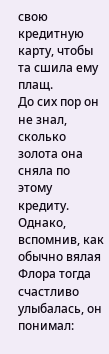свою кредитную карту, чтобы та сшила ему плащ.
До сих пор он не знал, сколько золота она сняла по этому кредиту. Однако, вспомнив, как обычно вялая Флора тогда счастливо улыбалась, он понимал: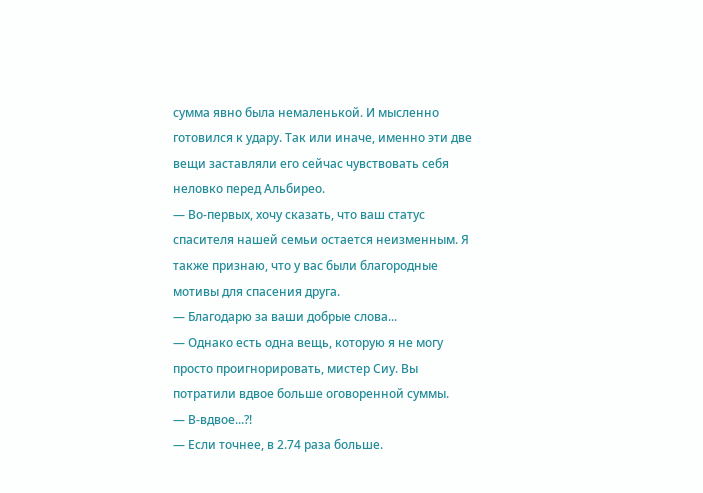сумма явно была немаленькой. И мысленно готовился к удару. Так или иначе, именно эти две вещи заставляли его сейчас чувствовать себя неловко перед Альбирео.
— Во-первых, хочу сказать, что ваш статус спасителя нашей семьи остается неизменным. Я также признаю, что у вас были благородные мотивы для спасения друга.
— Благодарю за ваши добрые слова...
— Однако есть одна вещь, которую я не могу просто проигнорировать, мистер Сиу. Вы потратили вдвое больше оговоренной суммы.
— В-вдвое...?!
— Если точнее, в 2.74 раза больше.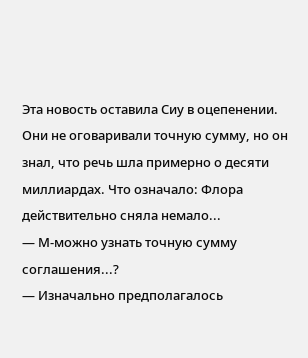Эта новость оставила Сиу в оцепенении. Они не оговаривали точную сумму, но он знал, что речь шла примерно о десяти миллиардах. Что означало: Флора действительно сняла немало...
— М-можно узнать точную сумму соглашения...?
— Изначально предполагалось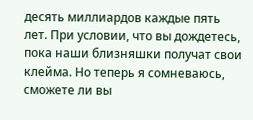десять миллиардов каждые пять лет. При условии, что вы дождетесь, пока наши близняшки получат свои клейма. Но теперь я сомневаюсь, сможете ли вы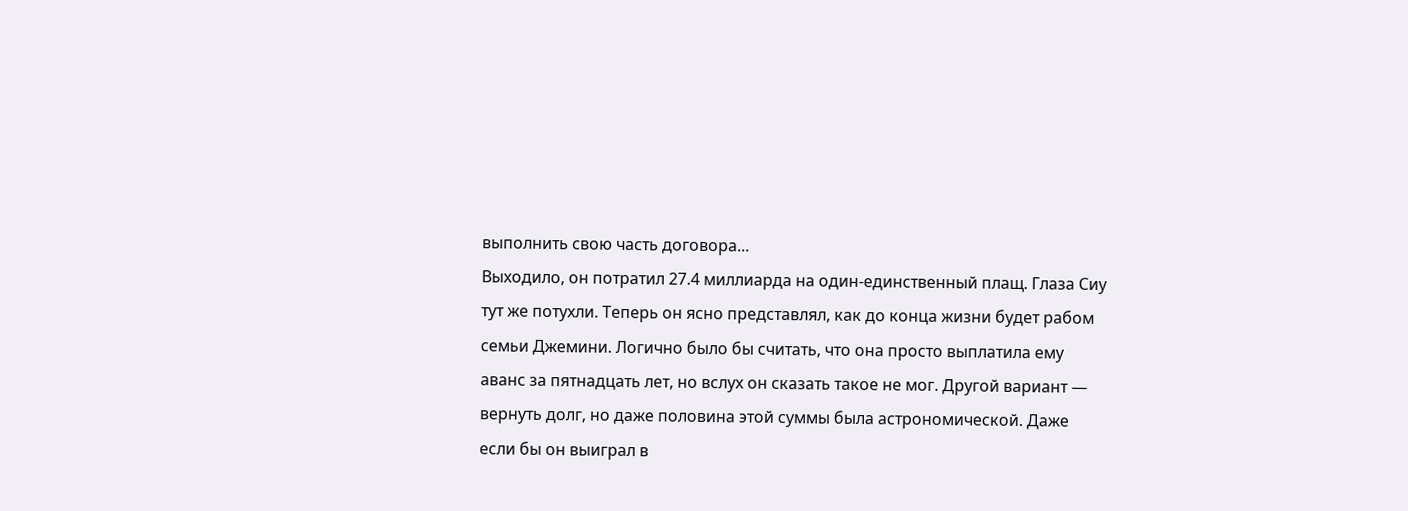выполнить свою часть договора...
Выходило, он потратил 27.4 миллиарда на один-единственный плащ. Глаза Сиу тут же потухли. Теперь он ясно представлял, как до конца жизни будет рабом семьи Джемини. Логично было бы считать, что она просто выплатила ему аванс за пятнадцать лет, но вслух он сказать такое не мог. Другой вариант — вернуть долг, но даже половина этой суммы была астрономической. Даже если бы он выиграл в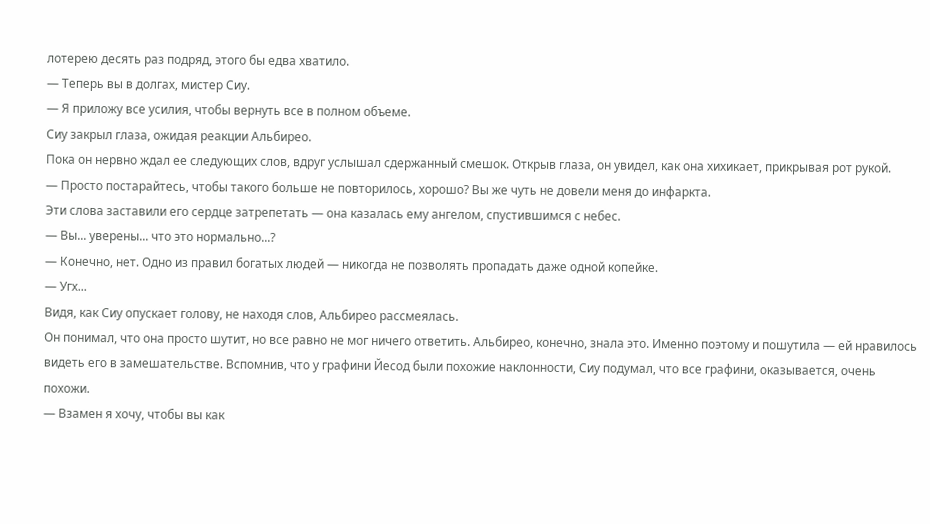лотерею десять раз подряд, этого бы едва хватило.
— Теперь вы в долгах, мистер Сиу.
— Я приложу все усилия, чтобы вернуть все в полном объеме.
Сиу закрыл глаза, ожидая реакции Альбирео.
Пока он нервно ждал ее следующих слов, вдруг услышал сдержанный смешок. Открыв глаза, он увидел, как она хихикает, прикрывая рот рукой.
— Просто постарайтесь, чтобы такого больше не повторилось, хорошо? Вы же чуть не довели меня до инфаркта.
Эти слова заставили его сердце затрепетать — она казалась ему ангелом, спустившимся с небес.
— Вы... уверены... что это нормально...?
— Конечно, нет. Одно из правил богатых людей — никогда не позволять пропадать даже одной копейке.
— Угх...
Видя, как Сиу опускает голову, не находя слов, Альбирео рассмеялась.
Он понимал, что она просто шутит, но все равно не мог ничего ответить. Альбирео, конечно, знала это. Именно поэтому и пошутила — ей нравилось видеть его в замешательстве. Вспомнив, что у графини Йесод были похожие наклонности, Сиу подумал, что все графини, оказывается, очень похожи.
— Взамен я хочу, чтобы вы как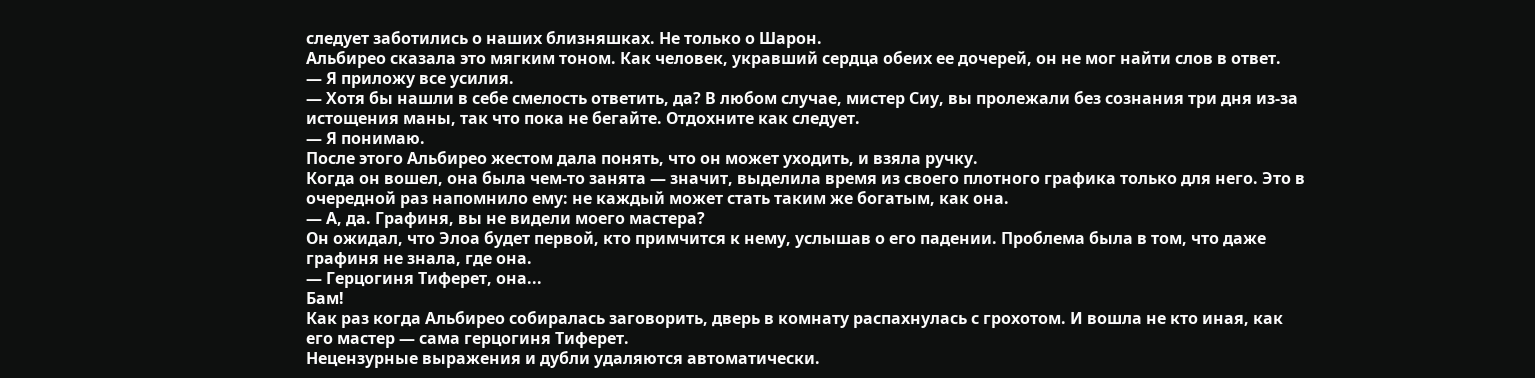следует заботились о наших близняшках. Не только о Шарон.
Альбирео сказала это мягким тоном. Как человек, укравший сердца обеих ее дочерей, он не мог найти слов в ответ.
— Я приложу все усилия.
— Хотя бы нашли в себе смелость ответить, да? В любом случае, мистер Сиу, вы пролежали без сознания три дня из-за истощения маны, так что пока не бегайте. Отдохните как следует.
— Я понимаю.
После этого Альбирео жестом дала понять, что он может уходить, и взяла ручку.
Когда он вошел, она была чем-то занята — значит, выделила время из своего плотного графика только для него. Это в очередной раз напомнило ему: не каждый может стать таким же богатым, как она.
— А, да. Графиня, вы не видели моего мастера?
Он ожидал, что Элоа будет первой, кто примчится к нему, услышав о его падении. Проблема была в том, что даже графиня не знала, где она.
— Герцогиня Тиферет, она...
Бам!
Как раз когда Альбирео собиралась заговорить, дверь в комнату распахнулась с грохотом. И вошла не кто иная, как его мастер — сама герцогиня Тиферет.
Нецензурные выражения и дубли удаляются автоматически.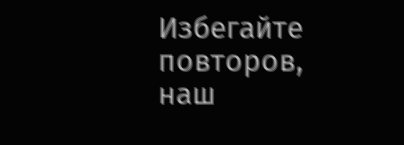Избегайте повторов, наш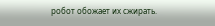робот обожает их сжирать.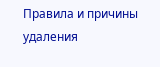Правила и причины удаления